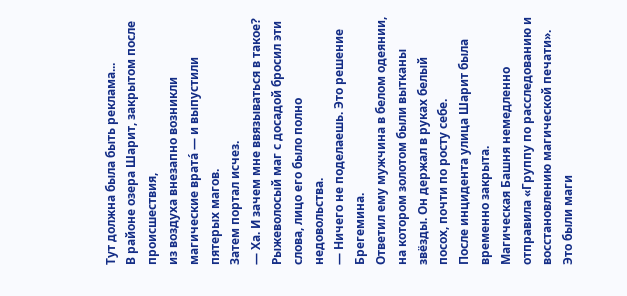Тут должна была быть реклама...
В районе озера Шарит, закрытом после происшествия,
из воздуха внезапно возникли магические врата́ — и выпустили пятерых магов.
Затем портал исчез.
— Ха. И зачем мне ввязываться в такое?
Рыжеволосый маг с досадой бросил эти слова, лицо его было полно недовольства.
— Ничего не поделаешь. Это решение Брегемина.
Ответил ему мужчина в белом одеянии, на котором золотом были вытканы звёзды. Он держал в руках белый посох, почти по росту себе.
После инцидента улица Шарит была временно закрыта.
Магическая Башня немедленно отправила «Группу по расследованию и восстановлению магической печати».
Это были маги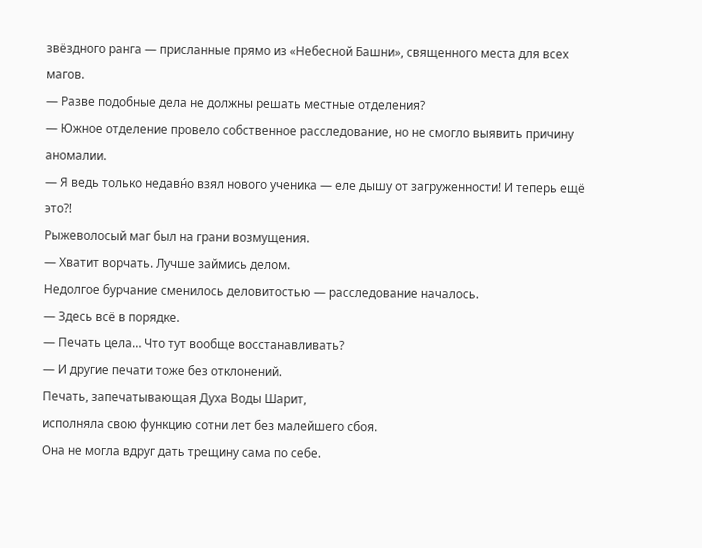звёздного ранга — присланные прямо из «Небесной Башни», священного места для всех магов.
— Разве подобные дела не должны решать местные отделения?
— Южное отделение провело собственное расследование, но не смогло выявить причину аномалии.
— Я ведь только недавн́о взял нового ученика — еле дышу от загруженности! И теперь ещё это?!
Рыжеволосый маг был на грани возмущения.
— Хватит ворчать. Лучше займись делом.
Недолгое бурчание сменилось деловитостью — расследование началось.
— Здесь всё в порядке.
— Печать цела… Что тут вообще восстанавливать?
— И другие печати тоже без отклонений.
Печать, запечатывающая Духа Воды Шарит,
исполняла свою функцию сотни лет без малейшего сбоя.
Она не могла вдруг дать трещину сама по себе.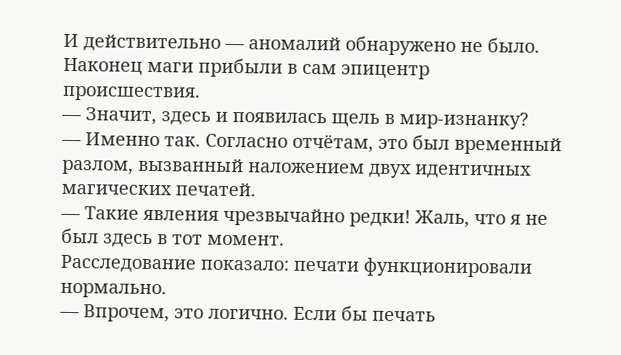И действительно — аномалий обнаружено не было.
Наконец маги прибыли в сам эпицентр происшествия.
— Значит, здесь и появилась щель в мир-изнанку?
— Именно так. Согласно отчётам, это был временный разлом, вызванный наложением двух идентичных магических печатей.
— Такие явления чрезвычайно редки! Жаль, что я не был здесь в тот момент.
Расследование показало: печати функционировали нормально.
— Впрочем, это логично. Если бы печать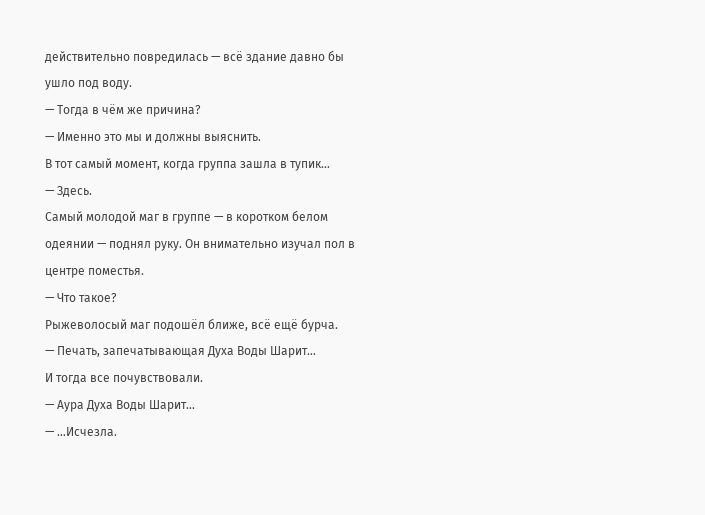действительно повредилась — всё здание давно бы ушло под воду.
— Тогда в чём же причина?
— Именно это мы и должны выяснить.
В тот самый момент, когда группа зашла в тупик…
— Здесь.
Самый молодой маг в группе — в коротком белом одеянии — поднял руку. Он внимательно изучал пол в центре поместья.
— Что такое?
Рыжеволосый маг подошёл ближе, всё ещё бурча.
— Печать, запечатывающая Духа Воды Шарит…
И тогда все почувствовали.
— Аура Духа Воды Шарит…
— …Исчезла.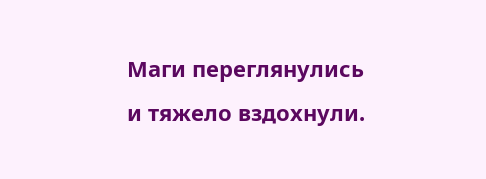Маги переглянулись и тяжело вздохнули.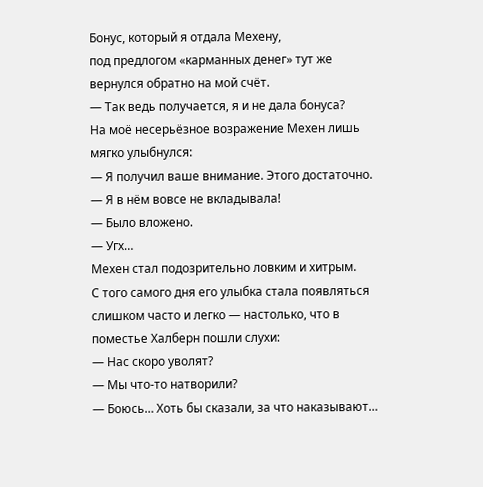Бонус, который я отдала Мехену,
под предлогом «карманных денег» тут же вернулся обратно на мой счёт.
— Так ведь получается, я и не дала бонуса?
На моё несерьёзное возражение Мехен лишь мягко улыбнулся:
— Я получил ваше внимание. Этого достаточно.
— Я в нём вовсе не вкладывала!
— Было вложено.
— Угх…
Мехен стал подозрительно ловким и хитрым.
С того самого дня его улыбка стала появляться слишком часто и легко — настолько, что в поместье Халберн пошли слухи:
— Нас скоро уволят?
— Мы что-то натворили?
— Боюсь… Хоть бы сказали, за что наказывают…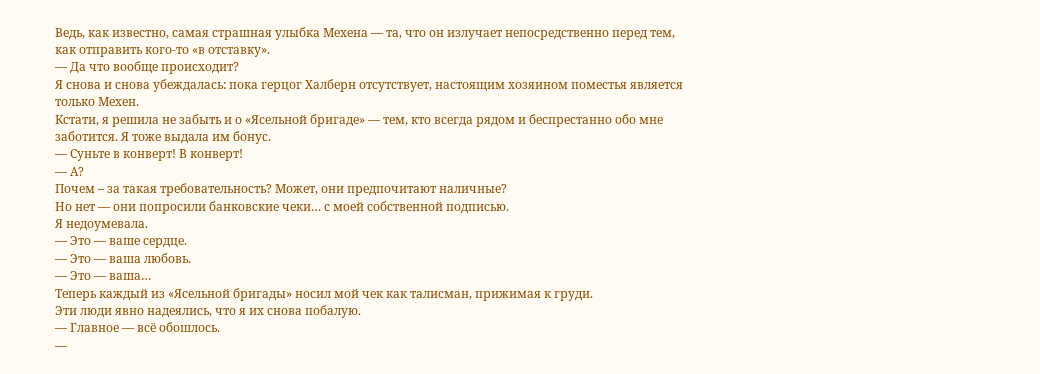Ведь, как известно, самая страшная улыбка Мехена — та, что он излучает непосредственно перед тем, как отправить кого-то «в отставку».
— Да что вообще происходит?
Я снова и снова убеждалась: пока герцог Халберн отсутствует, настоящим хозяином поместья является только Мехен.
Кстати, я решила не забыть и о «Ясельной бригаде» — тем, кто всегда рядом и беспрестанно обо мне заботится. Я тоже выдала им бонус.
— Суньте в конверт! В конверт!
— А?
Почем – за такая требовательность? Может, они предпочитают наличные?
Но нет — они попросили банковские чеки… с моей собственной подписью.
Я недоумевала.
— Это — ваше сердце.
— Это — ваша любовь.
— Это — ваша…
Теперь каждый из «Ясельной бригады» носил мой чек как талисман, прижимая к груди.
Эти люди явно надеялись, что я их снова побалую.
— Главное — всё обошлось.
—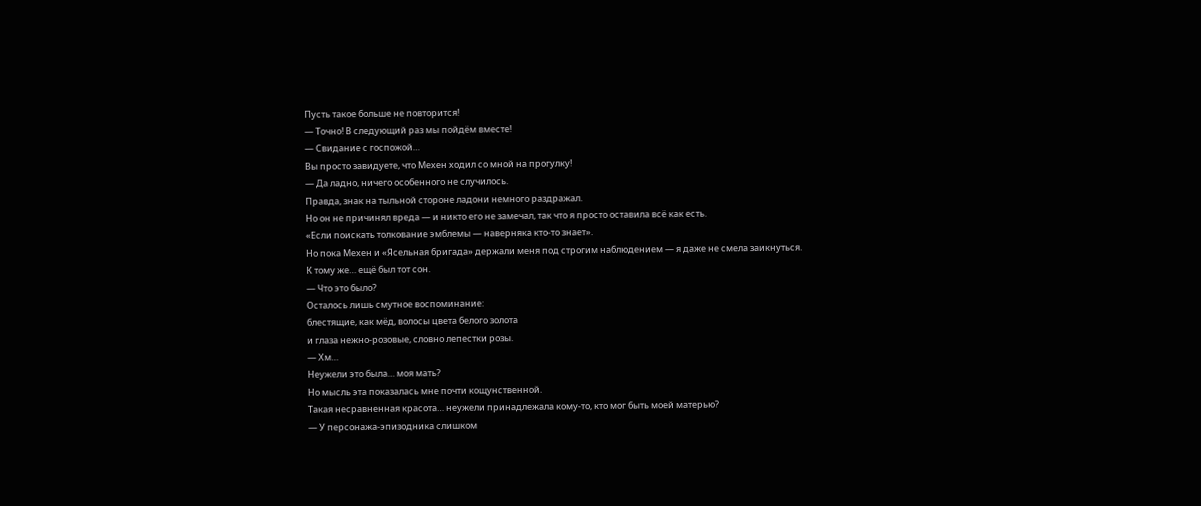Пусть такое больше не повторится!
— Точно! В следующий раз мы пойдём вместе!
— Свидание с госпожой…
Вы просто завидуете, что Мехен ходил со мной на прогулку!
— Да ладно, ничего особенного не случилось.
Правда, знак на тыльной стороне ладони немного раздражал.
Но он не причинял вреда — и никто его не замечал, так что я просто оставила всё как есть.
«Если поискать толкование эмблемы — наверняка кто-то знает».
Но пока Мехен и «Ясельная бригада» держали меня под строгим наблюдением — я даже не смела заикнуться.
К тому же… ещё был тот сон.
— Что это было?
Осталось лишь смутное воспоминание:
блестящие, как мёд, волосы цвета белого золота
и глаза нежно-розовые, словно лепестки розы.
— Хм…
Неужели это была… моя мать?
Но мысль эта показалась мне почти кощунственной.
Такая несравненная красота… неужели принадлежала кому-то, кто мог быть моей матерью?
— У персонажа-эпизодника слишком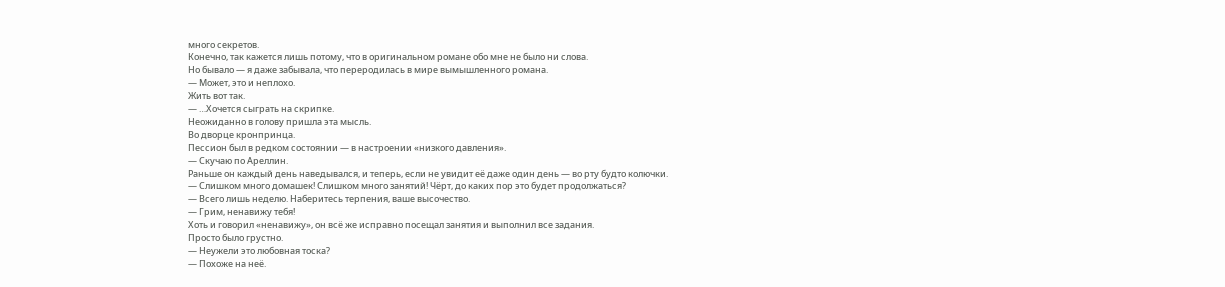много секретов.
Конечно, так кажется лишь потому, что в оригинальном романе обо мне не было ни слова.
Но бывало — я даже забывала, что переродилась в мире вымышленного романа.
— Может, это и неплохо.
Жить вот так.
— …Хочется сыграть на скрипке.
Неожиданно в голову пришла эта мысль.
Во дворце кронпринца.
Пессион был в редком состоянии — в настроении «низкого давления».
— Скучаю по Ареллин.
Раньше он каждый день наведывался, и теперь, если не увидит её даже один день — во рту будто колючки.
— Слишком много домашек! Слишком много занятий! Чёрт, до каких пор это будет продолжаться?
— Всего лишь неделю. Наберитесь терпения, ваше высочество.
— Грим, ненавижу тебя!
Хоть и говорил «ненавижу», он всё же исправно посещал занятия и выполнил все задания.
Просто было грустно.
— Неужели это любовная тоска?
— Похоже на неё.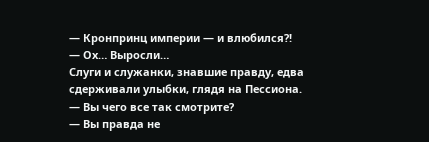— Кронпринц империи — и влюбился?!
— Ох… Выросли…
Слуги и служанки, знавшие правду, едва сдерживали улыбки, глядя на Пессиона.
— Вы чего все так смотрите?
— Вы правда не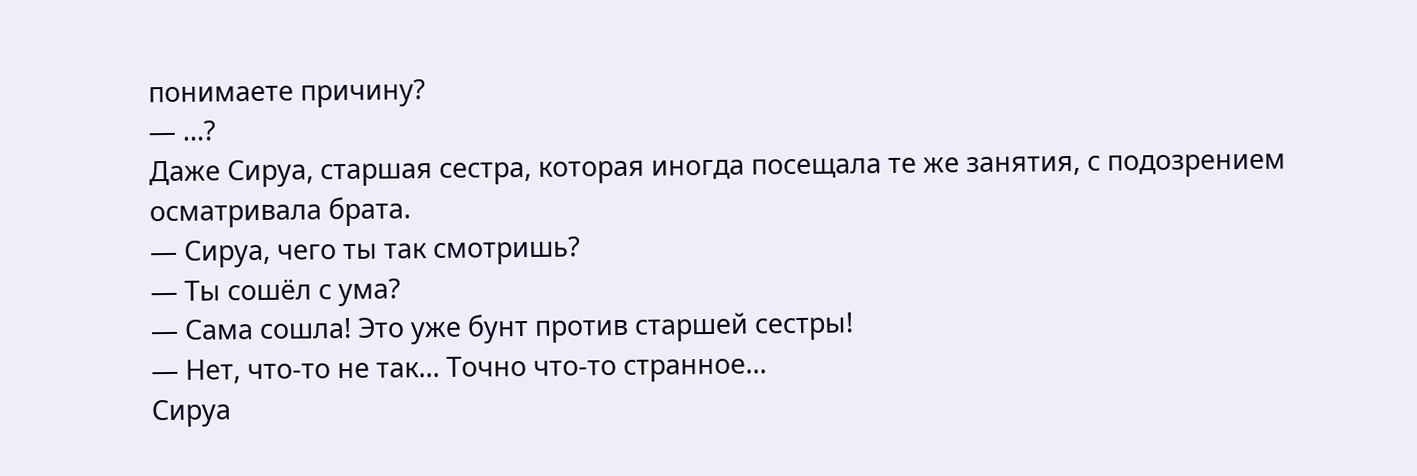понимаете причину?
— …?
Даже Сируа, старшая сестра, которая иногда посещала те же занятия, с подозрением осматривала брата.
— Сируа, чего ты так смотришь?
— Ты сошёл с ума?
— Сама сошла! Это уже бунт против старшей сестры!
— Нет, что-то не так… Точно что-то странное…
Сируа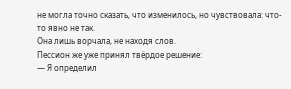не могла точно сказать, что изменилось, но чувствовала: что-то явно не так.
Она лишь ворчала, не находя слов.
Пессион же уже принял твёрдое решение:
— Я определил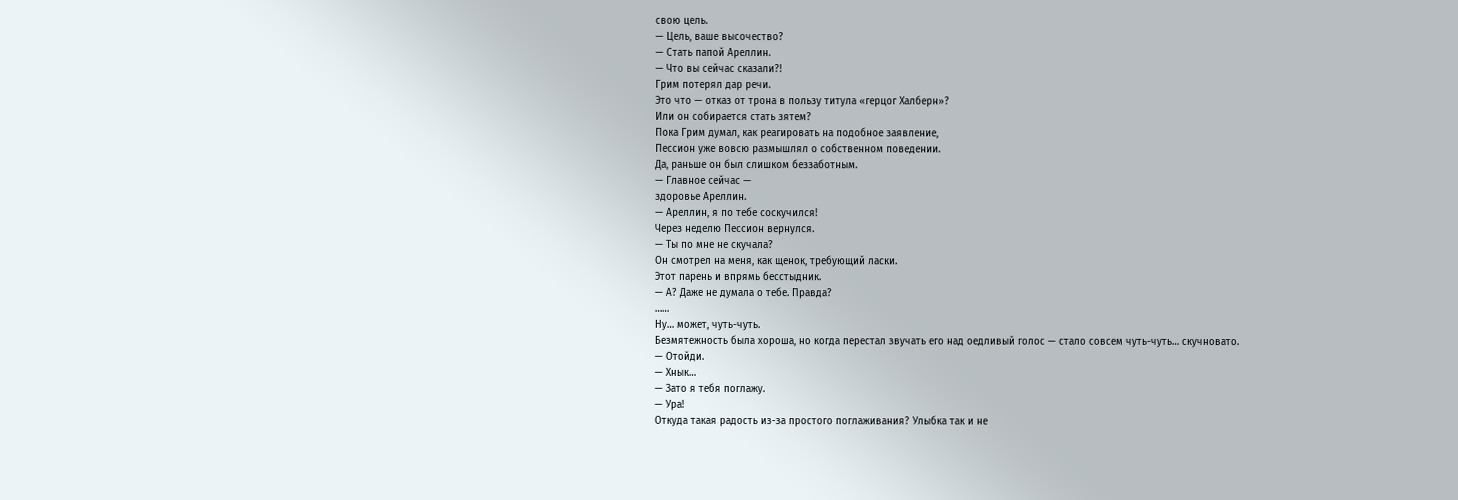свою цель.
— Цель, ваше высочество?
— Стать папой Ареллин.
— Что вы сейчас сказали?!
Грим потерял дар речи.
Это что — отказ от трона в пользу титула «герцог Халберн»?
Или он собирается стать зятем?
Пока Грим думал, как реагировать на подобное заявление,
Пессион уже вовсю размышлял о собственном поведении.
Да, раньше он был слишком беззаботным.
— Главное сейчас —
здоровье Ареллин.
— Ареллин, я по тебе соскучился!
Через неделю Пессион вернулся.
— Ты по мне не скучала?
Он смотрел на меня, как щенок, требующий ласки.
Этот парень и впрямь бесстыдник.
— А? Даже не думала о тебе. Правда?
……
Ну… может, чуть-чуть.
Безмятежность была хороша, но когда перестал звучать его над оедливый голос — стало совсем чуть-чуть… скучновато.
— Отойди.
— Хнык…
— Зато я тебя поглажу.
— Ура!
Откуда такая радость из-за простого поглаживания? Улыбка так и не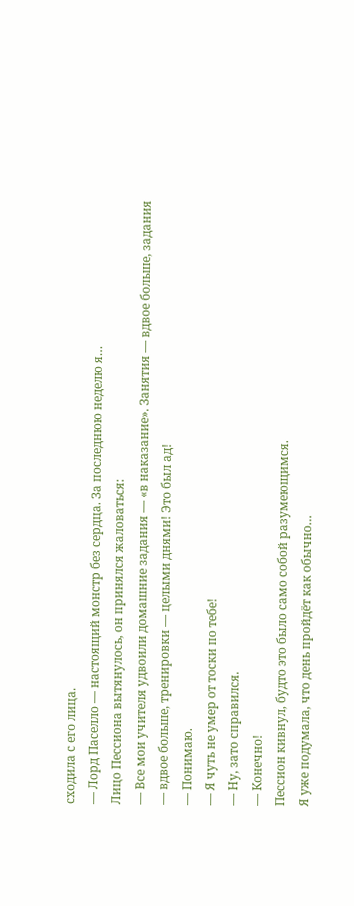сходила с его лица.
— Лорд Паселло — настоящий монстр без сердца. За последнюю неделю я…
Лицо Пессиона вытянулось, он принялся жаловаться:
— Все мои учителя удвоили домашние задания — «в наказание». Занятия — вдвое больше, задания — вдвое больше, тренировки — целыми днями! Это был ад!
— Понимаю.
— Я чуть не умер от тоски по тебе!
— Ну, зато справился.
— Конечно!
Пессион кивнул, будто это было само собой разумеющимся.
Я уже подумала, что день пройдёт как обычно…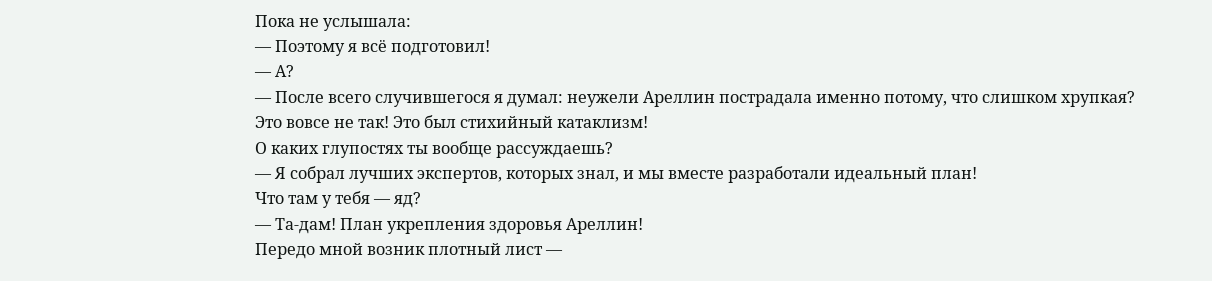Пока не услышала:
— Поэтому я всё подготовил!
— А?
— После всего случившегося я думал: неужели Ареллин пострадала именно потому, что слишком хрупкая?
Это вовсе не так! Это был стихийный катаклизм!
О каких глупостях ты вообще рассуждаешь?
— Я собрал лучших экспертов, которых знал, и мы вместе разработали идеальный план!
Что там у тебя — яд?
— Та-дам! План укрепления здоровья Ареллин!
Передо мной возник плотный лист —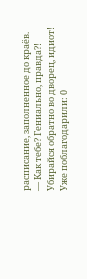расписание, заполненное до краёв.
— Как тебе? Гениально, правда?!
Убирайся обратно во дворец, идиот!
Уже поблагодарили: 0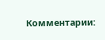Комментарии: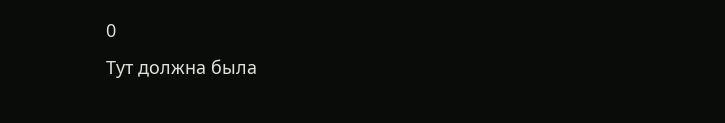0
Тут должна была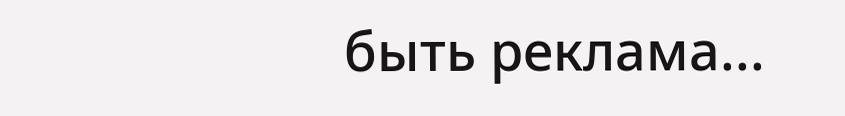быть реклама...